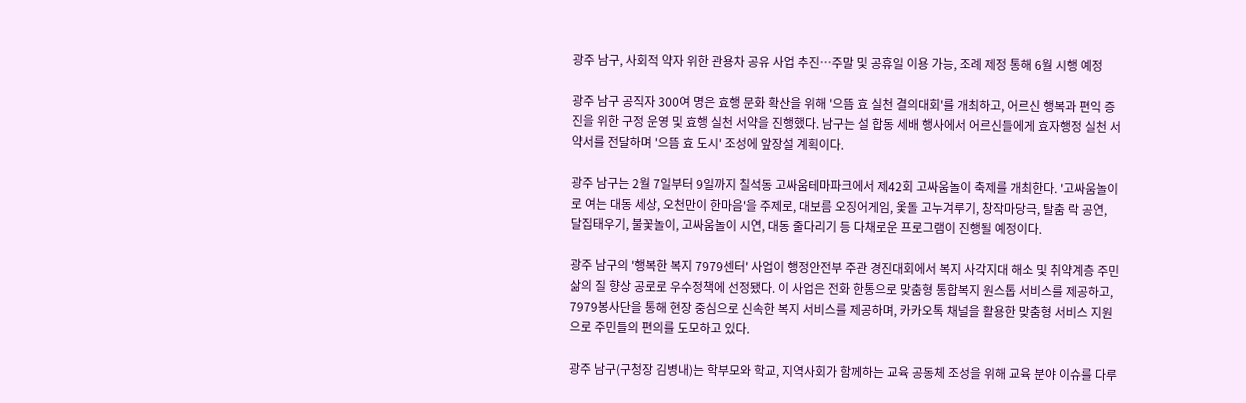광주 남구, 사회적 약자 위한 관용차 공유 사업 추진…주말 및 공휴일 이용 가능, 조례 제정 통해 6월 시행 예정

광주 남구 공직자 300여 명은 효행 문화 확산을 위해 '으뜸 효 실천 결의대회'를 개최하고, 어르신 행복과 편익 증진을 위한 구정 운영 및 효행 실천 서약을 진행했다. 남구는 설 합동 세배 행사에서 어르신들에게 효자행정 실천 서약서를 전달하며 '으뜸 효 도시' 조성에 앞장설 계획이다.

광주 남구는 2월 7일부터 9일까지 칠석동 고싸움테마파크에서 제42회 고싸움놀이 축제를 개최한다. '고싸움놀이로 여는 대동 세상, 오천만이 한마음'을 주제로, 대보름 오징어게임, 옻돌 고누겨루기, 창작마당극, 탈춤 락 공연, 달집태우기, 불꽃놀이, 고싸움놀이 시연, 대동 줄다리기 등 다채로운 프로그램이 진행될 예정이다.

광주 남구의 '행복한 복지 7979센터' 사업이 행정안전부 주관 경진대회에서 복지 사각지대 해소 및 취약계층 주민 삶의 질 향상 공로로 우수정책에 선정됐다. 이 사업은 전화 한통으로 맞춤형 통합복지 원스톱 서비스를 제공하고, 7979봉사단을 통해 현장 중심으로 신속한 복지 서비스를 제공하며, 카카오톡 채널을 활용한 맞춤형 서비스 지원으로 주민들의 편의를 도모하고 있다.

광주 남구(구청장 김병내)는 학부모와 학교, 지역사회가 함께하는 교육 공동체 조성을 위해 교육 분야 이슈를 다루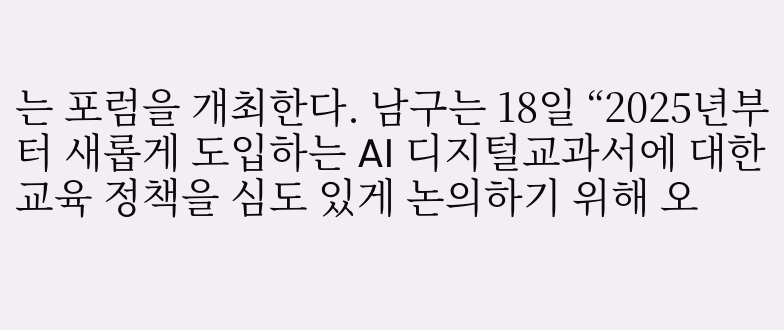는 포럼을 개최한다. 남구는 18일 “2025년부터 새롭게 도입하는 AI 디지털교과서에 대한 교육 정책을 심도 있게 논의하기 위해 오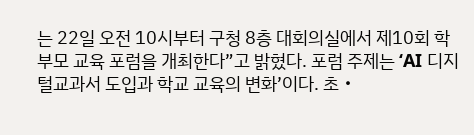는 22일 오전 10시부터 구청 8층 대회의실에서 제10회 학부모 교육 포럼을 개최한다”고 밝혔다. 포럼 주제는 ‘AI 디지털교과서 도입과 학교 교육의 변화’이다. 초‧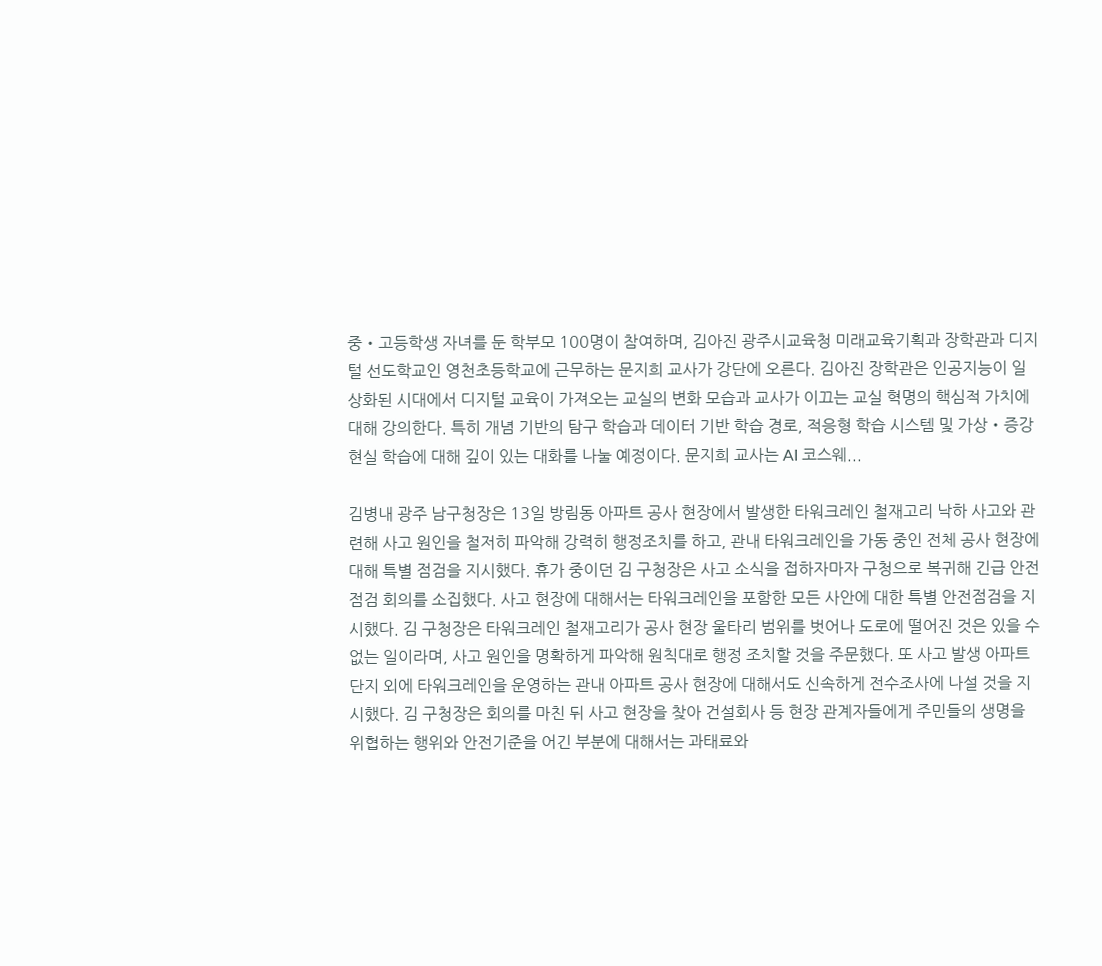중‧고등학생 자녀를 둔 학부모 100명이 참여하며, 김아진 광주시교육청 미래교육기획과 장학관과 디지털 선도학교인 영천초등학교에 근무하는 문지희 교사가 강단에 오른다. 김아진 장학관은 인공지능이 일상화된 시대에서 디지털 교육이 가져오는 교실의 변화 모습과 교사가 이끄는 교실 혁명의 핵심적 가치에 대해 강의한다. 특히 개념 기반의 탐구 학습과 데이터 기반 학습 경로, 적응형 학습 시스템 및 가상‧증강 현실 학습에 대해 깊이 있는 대화를 나눌 예정이다. 문지희 교사는 AI 코스웨...

김병내 광주 남구청장은 13일 방림동 아파트 공사 현장에서 발생한 타워크레인 철재고리 낙하 사고와 관련해 사고 원인을 철저히 파악해 강력히 행정조치를 하고, 관내 타워크레인을 가동 중인 전체 공사 현장에 대해 특별 점검을 지시했다. 휴가 중이던 김 구청장은 사고 소식을 접하자마자 구청으로 복귀해 긴급 안전점검 회의를 소집했다. 사고 현장에 대해서는 타워크레인을 포함한 모든 사안에 대한 특별 안전점검을 지시했다. 김 구청장은 타워크레인 철재고리가 공사 현장 울타리 범위를 벗어나 도로에 떨어진 것은 있을 수 없는 일이라며, 사고 원인을 명확하게 파악해 원칙대로 행정 조치할 것을 주문했다. 또 사고 발생 아파트 단지 외에 타워크레인을 운영하는 관내 아파트 공사 현장에 대해서도 신속하게 전수조사에 나설 것을 지시했다. 김 구청장은 회의를 마친 뒤 사고 현장을 찾아 건설회사 등 현장 관계자들에게 주민들의 생명을 위협하는 행위와 안전기준을 어긴 부분에 대해서는 과태료와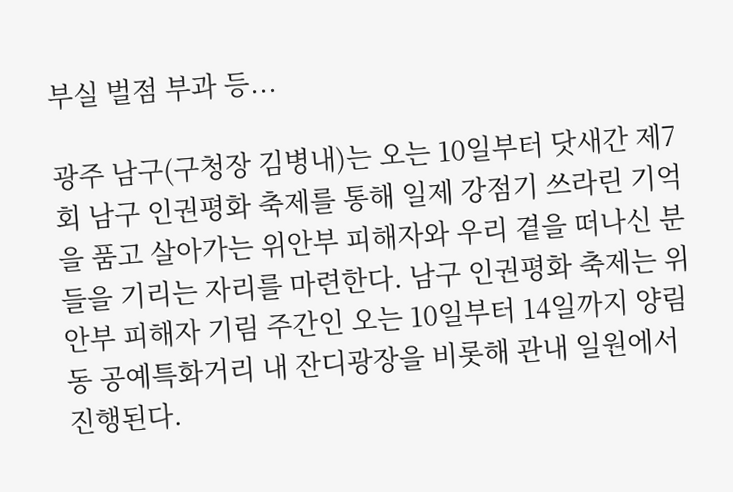부실 벌점 부과 등...

광주 남구(구청장 김병내)는 오는 10일부터 닷새간 제7회 남구 인권평화 축제를 통해 일제 강점기 쓰라린 기억을 품고 살아가는 위안부 피해자와 우리 곁을 떠나신 분들을 기리는 자리를 마련한다. 남구 인권평화 축제는 위안부 피해자 기림 주간인 오는 10일부터 14일까지 양림동 공예특화거리 내 잔디광장을 비롯해 관내 일원에서 진행된다.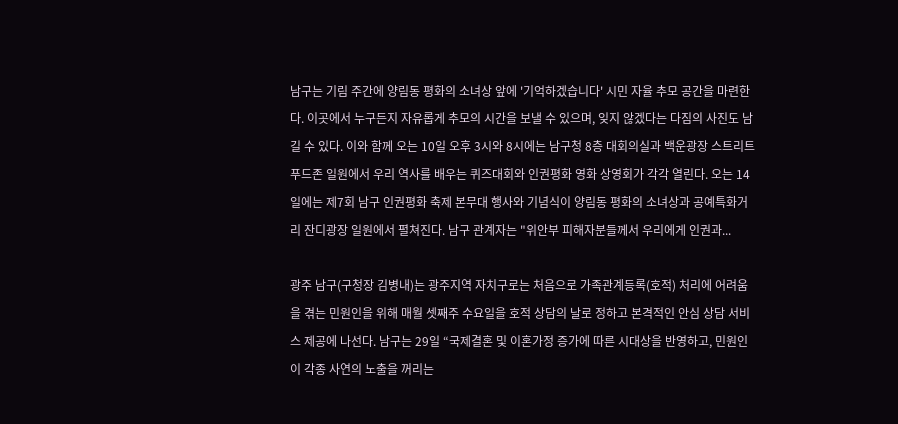남구는 기림 주간에 양림동 평화의 소녀상 앞에 '기억하겠습니다' 시민 자율 추모 공간을 마련한다. 이곳에서 누구든지 자유롭게 추모의 시간을 보낼 수 있으며, 잊지 않겠다는 다짐의 사진도 남길 수 있다. 이와 함께 오는 10일 오후 3시와 8시에는 남구청 8층 대회의실과 백운광장 스트리트 푸드존 일원에서 우리 역사를 배우는 퀴즈대회와 인권평화 영화 상영회가 각각 열린다. 오는 14일에는 제7회 남구 인권평화 축제 본무대 행사와 기념식이 양림동 평화의 소녀상과 공예특화거리 잔디광장 일원에서 펼쳐진다. 남구 관계자는 "위안부 피해자분들께서 우리에게 인권과...

광주 남구(구청장 김병내)는 광주지역 자치구로는 처음으로 가족관계등록(호적) 처리에 어려움을 겪는 민원인을 위해 매월 셋째주 수요일을 호적 상담의 날로 정하고 본격적인 안심 상담 서비스 제공에 나선다. 남구는 29일 “국제결혼 및 이혼가정 증가에 따른 시대상을 반영하고, 민원인이 각종 사연의 노출을 꺼리는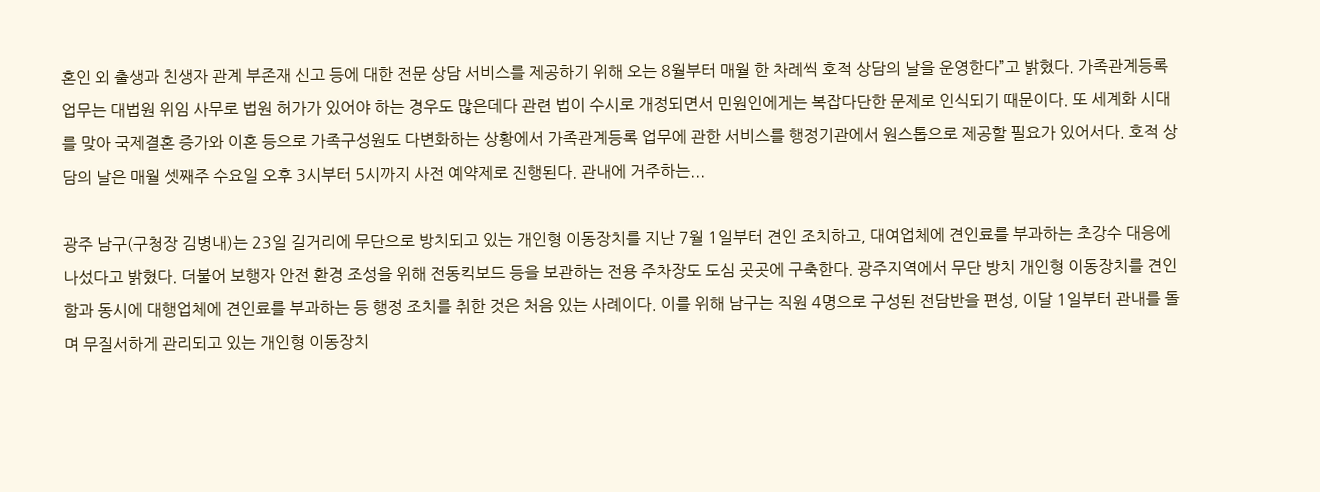혼인 외 출생과 친생자 관계 부존재 신고 등에 대한 전문 상담 서비스를 제공하기 위해 오는 8월부터 매월 한 차례씩 호적 상담의 날을 운영한다”고 밝혔다. 가족관계등록 업무는 대법원 위임 사무로 법원 허가가 있어야 하는 경우도 많은데다 관련 법이 수시로 개정되면서 민원인에게는 복잡다단한 문제로 인식되기 때문이다. 또 세계화 시대를 맞아 국제결혼 증가와 이혼 등으로 가족구성원도 다변화하는 상황에서 가족관계등록 업무에 관한 서비스를 행정기관에서 원스톱으로 제공할 필요가 있어서다. 호적 상담의 날은 매월 셋째주 수요일 오후 3시부터 5시까지 사전 예약제로 진행된다. 관내에 거주하는...

광주 남구(구청장 김병내)는 23일 길거리에 무단으로 방치되고 있는 개인형 이동장치를 지난 7월 1일부터 견인 조치하고, 대여업체에 견인료를 부과하는 초강수 대응에 나섰다고 밝혔다. 더불어 보행자 안전 환경 조성을 위해 전동킥보드 등을 보관하는 전용 주차장도 도심 곳곳에 구축한다. 광주지역에서 무단 방치 개인형 이동장치를 견인함과 동시에 대행업체에 견인료를 부과하는 등 행정 조치를 취한 것은 처음 있는 사례이다. 이를 위해 남구는 직원 4명으로 구성된 전담반을 편성, 이달 1일부터 관내를 돌며 무질서하게 관리되고 있는 개인형 이동장치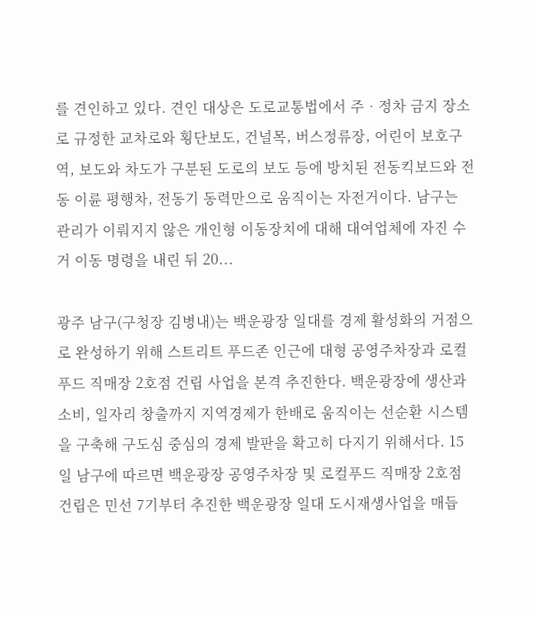를 견인하고 있다. 견인 대상은 도로교통법에서 주‧정차 금지 장소로 규정한 교차로와 횡단보도, 건널목, 버스정류장, 어린이 보호구역, 보도와 차도가 구분된 도로의 보도 등에 방치된 전동킥보드와 전동 이륜 평행차, 전동기 동력만으로 움직이는 자전거이다. 남구는 관리가 이뤄지지 않은 개인형 이동장치에 대해 대여업체에 자진 수거 이동 명령을 내린 뒤 20...

광주 남구(구청장 김병내)는 백운광장 일대를 경제 활성화의 거점으로 완성하기 위해 스트리트 푸드존 인근에 대형 공영주차장과 로컬푸드 직매장 2호점 건립 사업을 본격 추진한다. 백운광장에 생산과 소비, 일자리 창출까지 지역경제가 한배로 움직이는 선순환 시스템을 구축해 구도심 중심의 경제 발판을 확고히 다지기 위해서다. 15일 남구에 따르면 백운광장 공영주차장 및 로컬푸드 직매장 2호점 건립은 민선 7기부터 추진한 백운광장 일대 도시재생사업을 매듭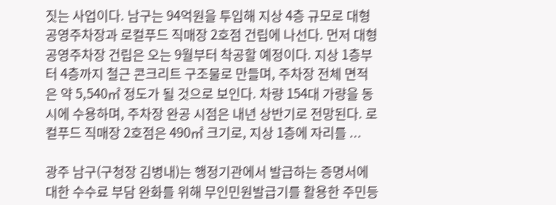짓는 사업이다. 남구는 94억원을 투입해 지상 4층 규모로 대형 공영주차장과 로컬푸드 직매장 2호점 건립에 나선다. 먼저 대형 공영주차장 건립은 오는 9월부터 착공할 예정이다. 지상 1층부터 4층까지 철근 콘크리트 구조물로 만들며, 주차장 전체 면적은 약 5,540㎡ 정도가 될 것으로 보인다. 차량 154대 가량을 동시에 수용하며, 주차장 완공 시점은 내년 상반기로 전망된다. 로컬푸드 직매장 2호점은 490㎡ 크기로, 지상 1층에 자리를 ...

광주 남구(구청장 김병내)는 행정기관에서 발급하는 증명서에 대한 수수료 부담 완화를 위해 무인민원발급기를 활용한 주민등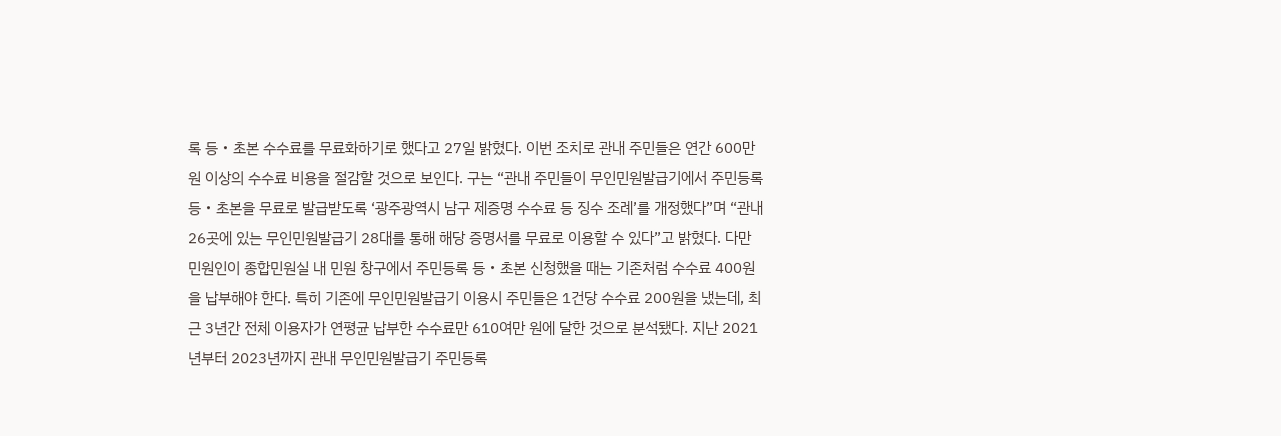록 등‧초본 수수료를 무료화하기로 했다고 27일 밝혔다. 이번 조치로 관내 주민들은 연간 600만 원 이상의 수수료 비용을 절감할 것으로 보인다. 구는 “관내 주민들이 무인민원발급기에서 주민등록 등‧초본을 무료로 발급받도록 ‘광주광역시 남구 제증명 수수료 등 징수 조례’를 개정했다”며 “관내 26곳에 있는 무인민원발급기 28대를 통해 해당 증명서를 무료로 이용할 수 있다”고 밝혔다. 다만 민원인이 종합민원실 내 민원 창구에서 주민등록 등‧초본 신청했을 때는 기존처럼 수수료 400원을 납부해야 한다. 특히 기존에 무인민원발급기 이용시 주민들은 1건당 수수료 200원을 냈는데, 최근 3년간 전체 이용자가 연평균 납부한 수수료만 610여만 원에 달한 것으로 분석됐다. 지난 2021년부터 2023년까지 관내 무인민원발급기 주민등록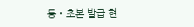등‧초본 발급 현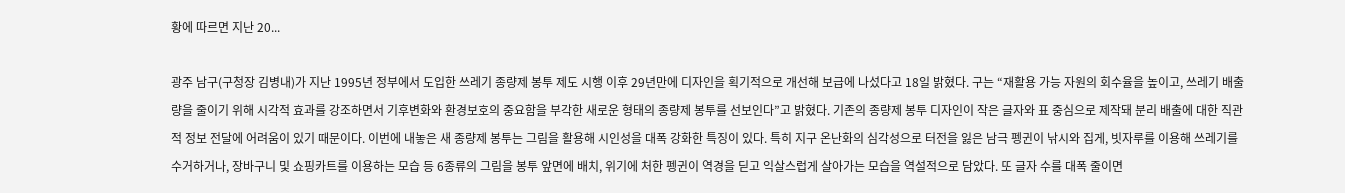황에 따르면 지난 20...

광주 남구(구청장 김병내)가 지난 1995년 정부에서 도입한 쓰레기 종량제 봉투 제도 시행 이후 29년만에 디자인을 획기적으로 개선해 보급에 나섰다고 18일 밝혔다. 구는 “재활용 가능 자원의 회수율을 높이고, 쓰레기 배출량을 줄이기 위해 시각적 효과를 강조하면서 기후변화와 환경보호의 중요함을 부각한 새로운 형태의 종량제 봉투를 선보인다”고 밝혔다. 기존의 종량제 봉투 디자인이 작은 글자와 표 중심으로 제작돼 분리 배출에 대한 직관적 정보 전달에 어려움이 있기 때문이다. 이번에 내놓은 새 종량제 봉투는 그림을 활용해 시인성을 대폭 강화한 특징이 있다. 특히 지구 온난화의 심각성으로 터전을 잃은 남극 펭귄이 낚시와 집게, 빗자루를 이용해 쓰레기를 수거하거나, 장바구니 및 쇼핑카트를 이용하는 모습 등 6종류의 그림을 봉투 앞면에 배치, 위기에 처한 펭귄이 역경을 딛고 익살스럽게 살아가는 모습을 역설적으로 담았다. 또 글자 수를 대폭 줄이면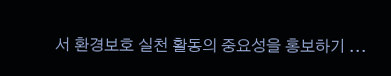서 환경보호 실천 활동의 중요성을 홍보하기 ...